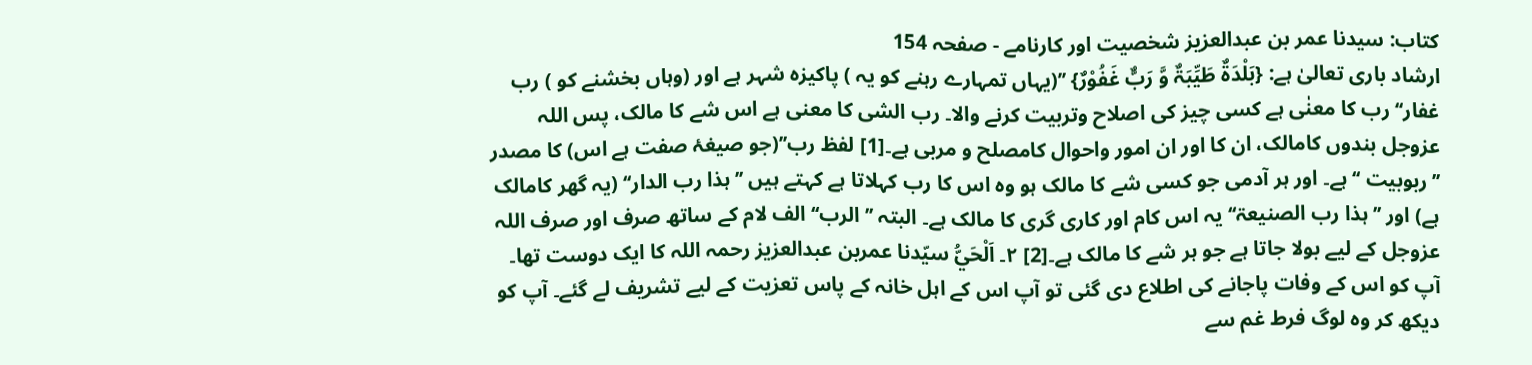کتاب: سیدنا عمر بن عبدالعزیز شخصیت اور کارنامے - صفحہ 154
ارشاد باری تعالیٰ ہے: {بَلْدَۃٌ طَیِّبَۃٌ وَّ رَبٌّ غَفُوْرٌ} ’’(یہاں تمہارے رہنے کو یہ ) پاکیزہ شہر ہے اور (وہاں بخشنے کو ) رب غفار‘‘ رب کا معنٰی ہے کسی چیز کی اصلاح وتربیت کرنے والا۔ رب الشی کا معنی ہے اس شے کا مالک، پس اللہ عزوجل بندوں کامالک، ان کا اور ان امور واحوال کامصلح و مربی ہے۔[1] لفظ رب’’(جو صیغۂ صفت ہے اس) کا مصدر ’’ربوبیت ‘‘ ہے۔ اور ہر آدمی جو کسی شے کا مالک ہو وہ اس کا رب کہلاتا ہے کہتے ہیں ’’ہذا رب الدار‘‘ (یہ گھر کامالک ہے) اور ’’ہذا رب الصنیعۃ‘‘ یہ اس کام اور کاری گری کا مالک ہے۔ البتہ ’’الرب‘‘ الف لام کے ساتھ صرف اور صرف اللہ عزوجل کے لیے بولا جاتا ہے جو ہر شے کا مالک ہے۔[2] ۲۔ اَلْحَيُّ سیّدنا عمربن عبدالعزیز رحمہ اللہ کا ایک دوست تھا۔ آپ کو اس کے وفات پاجانے کی اطلاع دی گئی تو آپ اس کے اہل خانہ کے پاس تعزیت کے لیے تشریف لے گئے۔ آپ کو دیکھ کر وہ لوگ فرط غم سے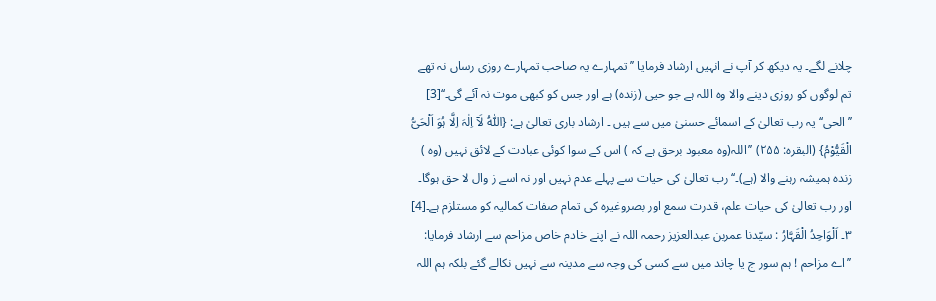چلانے لگے۔ یہ دیکھ کر آپ نے انہیں ارشاد فرمایا ’’تمہارے یہ صاحب تمہارے روزی رساں نہ تھے تم لوگوں کو روزی دینے والا وہ اللہ ہے جو حیی (زندہ) ہے اور جس کو کبھی موت نہ آئے گی۔‘‘[3] ’’الحی‘‘ یہ رب تعالیٰ کے اسمائے حسنیٰ میں سے ہیں ۔ ارشاد باری تعالیٰ ہے: {اَللّٰہُ لَآ اِلٰہَ اِلَّا ہُوَ اَلْحَیُّ الْقَیُّوْمُ} (البقرہ: ۲۵۵) ’’اللہ(وہ معبود برحق ہے کہ ) اس کے سوا کوئی عبادت کے لائق نہیں (وہ ) زندہ ہمیشہ رہنے والا (ہے)۔‘‘ رب تعالیٰ کی حیات سے پہلے عدم نہیں اور نہ اسے ز وال لا حق ہوگا۔ اور رب تعالیٰ کی حیات علم، قدرت سمع اور بصروغیرہ کی تمام صفات کمالیہ کو مستلزم ہے۔[4] ۳۔ اَلْوَاحِدُ الْقَہَّارُ : سیّدنا عمربن عبدالعزیز رحمہ اللہ نے اپنے خادم خاص مزاحم سے ارشاد فرمایا: ’’اے مزاحم ! ہم سور ج یا چاند میں سے کسی کی وجہ سے مدینہ سے نہیں نکالے گئے بلکہ ہم اللہ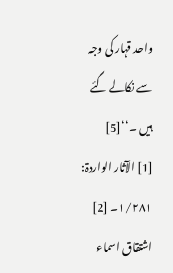واحد قہار کی وجہ سے نکالے گئے ہیں ۔‘‘[5]
[1] الآثار الواردۃ: ۱/۲۸۱۔ [2] اشتقاق اسماء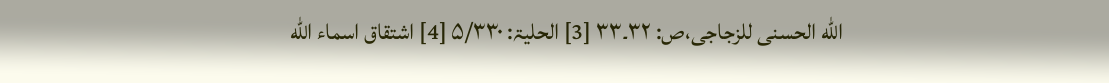اللّٰه الحسنی للزجاجی،ص: ۳۲۔۳۳ [3] الحلیۃ: ۵/۳۳۰ [4] اشتقاق اسماء اللّٰه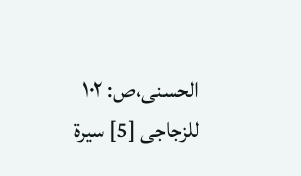الحسنی،ص: ۱۰۲ للزجاجی [5] سیرۃ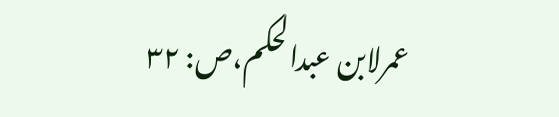عمرلابن عبدالحکم،ص: ۳۲